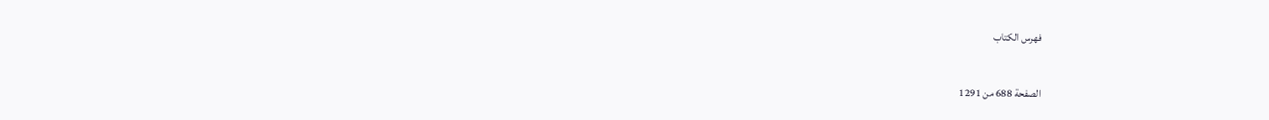فهرس الكتاب

الصفحة 688 من 1291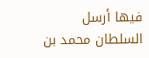فيها أرسل السلطان محمد بن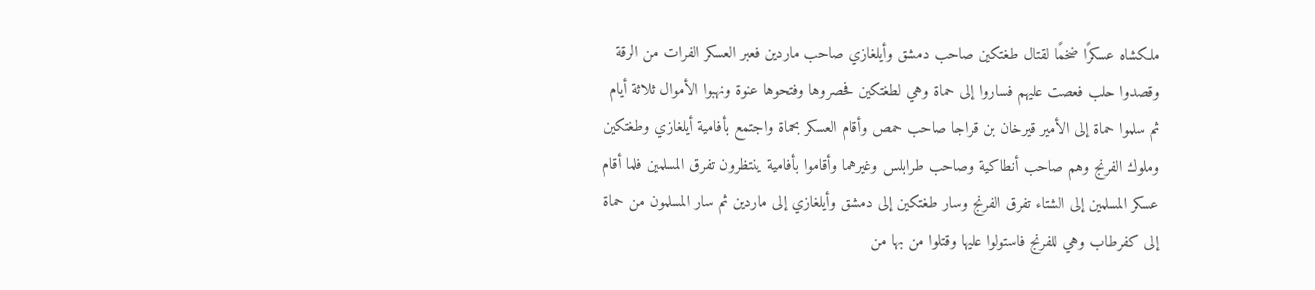ملكشاه عسكرًا ضخمًا لقتال طغتكين صاحب دمشق وأيلغازي صاحب ماردين فعبر العسكر الفرات من الرقة وقصدوا حلب فعصت عليهم فساروا إلى حماة وهي لطغتكين فحصروها وفتحوها عنوة ونهبوا الأموال ثلاثة أيام ثم سلموا حماة إلى الأمير قيرخان بن قراجا صاحب حمص وأقام العسكر بحماة واجتمع بأفامية أيلغازي وطغتكين وملوك الفرنج وهم صاحب أنطاكية وصاحب طرابلس وغيرهما وأقاموا بأفامية ينتظرون تفرق المسلمين فلما أقام عسكر المسلمين إلى الشتاء تفرق الفرنج وسار طغتكين إلى دمشق وأيلغازي إلى ماردين ثم سار المسلمون من حماة إلى كفرطاب وهي للفرنج فاستولوا عليها وقتلوا من بها من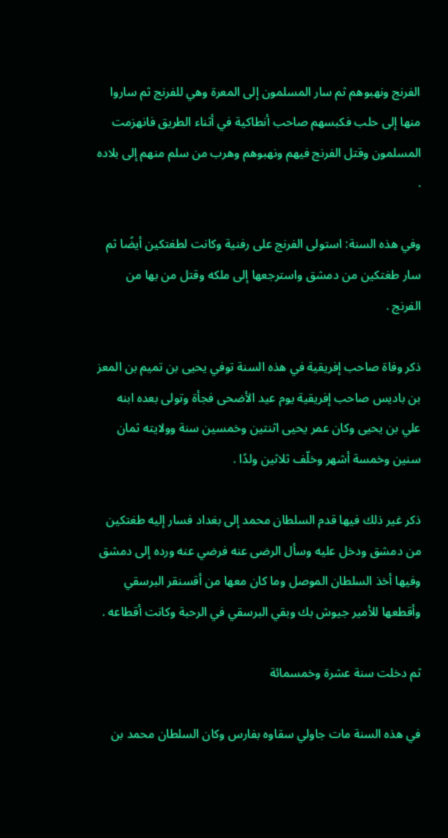الفرنج ونهبوهم ثم سار المسلمون إلى المعرة وهي للفرنج ثم ساروا منها إلى حلب فكبسهم صاحب أنطاكية في أثناء الطريق فانهزمت المسلمون وقتل الفرنج فيهم ونهبوهم وهرب من سلم منهم إلى بلاده .

وفي هذه السنة: استولى الفرنج على رفنية وكانت لطغتكين أيضًا ثم سار طغتكين من دمشق واسترجعها إلى ملكه وقتل من بها من الفرنج .

ذكر وفاة صاحب إفريقية في هذه السنة توفي يحيى بن تميم بن المعز بن باديس صاحب إفريقية يوم عيد الأضحى فجأة وتولى بعده ابنه علي بن يحيى وكان عمر يحيى اثنتين وخمسين سنة وولايته ثمان سنين وخمسة أشهر وخلّف ثلاثين ولدًا .

ذكر غير ذلك فيها قدم السلطان محمد إلى بغداد فسار إليه طغتكين من دمشق ودخل عليه وسأل الرضى عنه فرضي عنه ورده إلى دمشق وفيها أخذ السلطان الموصل وما كان معها من أقسنقر البرسقي وأقطعها للأمير جيوش بك وبقي البرسقي في الرحبة وكانت أقطاعه .

ثم دخلت سنة عشرة وخمسمائة

في هذه السنة مات جاولي سقاوه بفارس وكان السلطان محمد بن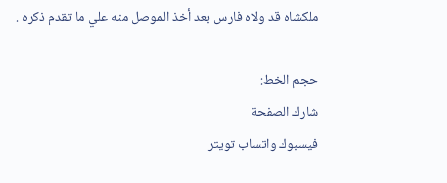ملكشاه قد ولاه فارس بعد أخذ الموصل منه علي ما تقدم ذكره .

حجم الخط:
شارك الصفحة
فيسبوك واتساب تويتر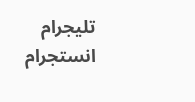تليجرام انستجرام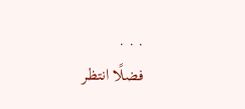. . .
فضلًا انتظر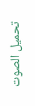تحميل الصوت